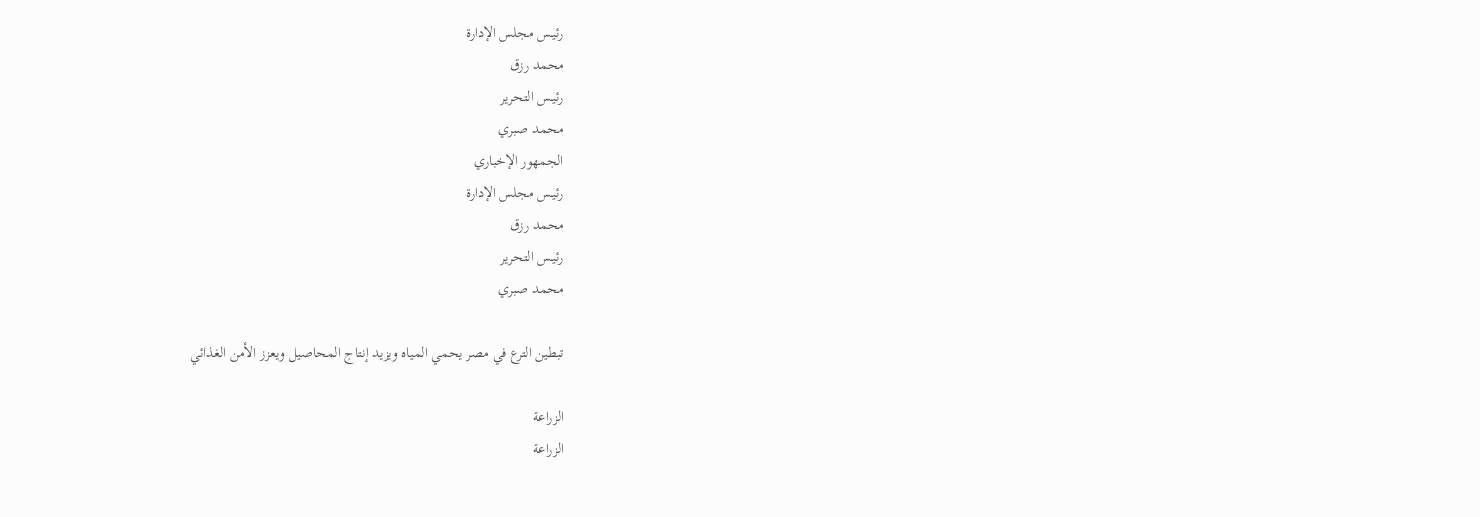رئيـس مجلس الإدارة
محمد رزق
رئيـس التحرير
محمد صبري
الجمهور الإخباري
رئيـس مجلس الإدارة
محمد رزق
رئيـس التحرير
محمد صبري

تبطين الترع في مصر يحمي المياه ويزيد إنتاج المحاصيل ويعزز الأمن الغذائي

الزراعة
الزراعة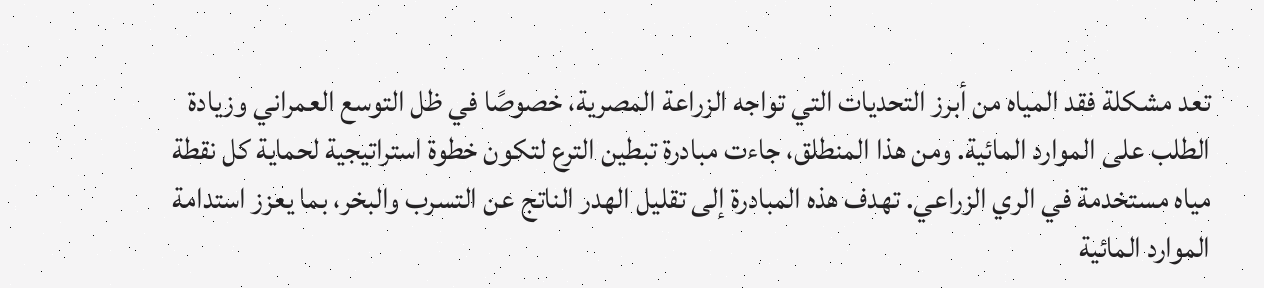تعد مشكلة فقد المياه من أبرز التحديات التي تواجه الزراعة المصرية، خصوصًا في ظل التوسع العمراني وزيادة الطلب على الموارد المائية. ومن هذا المنطلق، جاءت مبادرة تبطين الترع لتكون خطوة استراتيجية لحماية كل نقطة مياه مستخدمة في الري الزراعي. تهدف هذه المبادرة إلى تقليل الهدر الناتج عن التسرب والبخر، بما يعزز استدامة الموارد المائية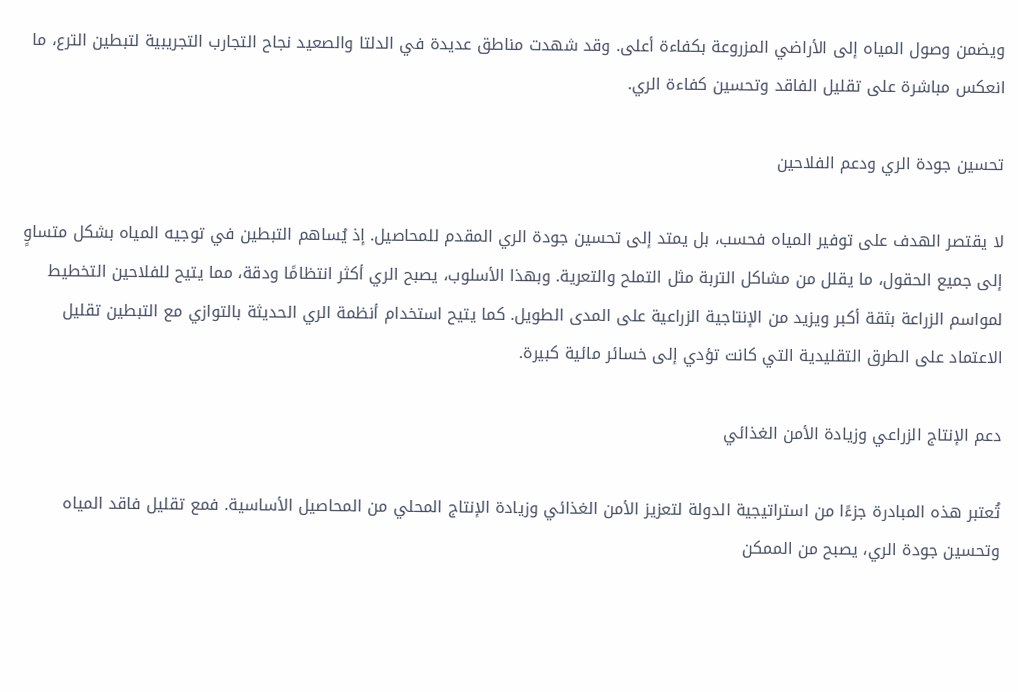ويضمن وصول المياه إلى الأراضي المزروعة بكفاءة أعلى. وقد شهدت مناطق عديدة في الدلتا والصعيد نجاح التجارب التجريبية لتبطين الترع، ما انعكس مباشرة على تقليل الفاقد وتحسين كفاءة الري.

تحسين جودة الري ودعم الفلاحين

لا يقتصر الهدف على توفير المياه فحسب، بل يمتد إلى تحسين جودة الري المقدم للمحاصيل. إذ يُساهم التبطين في توجيه المياه بشكل متساوٍ إلى جميع الحقول، ما يقلل من مشاكل التربة مثل التملح والتعرية. وبهذا الأسلوب، يصبح الري أكثر انتظامًا ودقة، مما يتيح للفلاحين التخطيط لمواسم الزراعة بثقة أكبر ويزيد من الإنتاجية الزراعية على المدى الطويل. كما يتيح استخدام أنظمة الري الحديثة بالتوازي مع التبطين تقليل الاعتماد على الطرق التقليدية التي كانت تؤدي إلى خسائر مائية كبيرة.

دعم الإنتاج الزراعي وزيادة الأمن الغذائي

تُعتبر هذه المبادرة جزءًا من استراتيجية الدولة لتعزيز الأمن الغذائي وزيادة الإنتاج المحلي من المحاصيل الأساسية. فمع تقليل فاقد المياه وتحسين جودة الري، يصبح من الممكن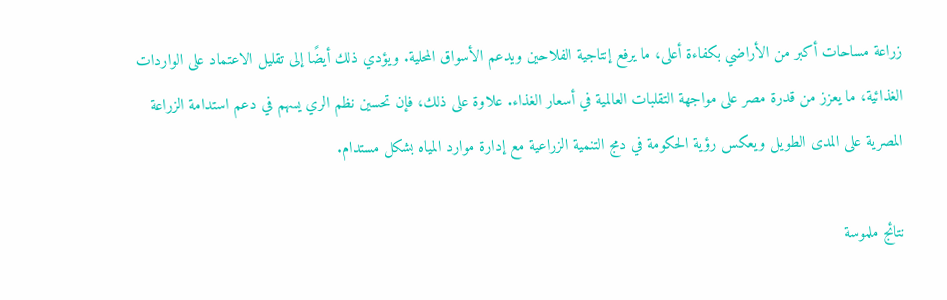زراعة مساحات أكبر من الأراضي بكفاءة أعلى، ما يرفع إنتاجية الفلاحين ويدعم الأسواق المحلية. ويؤدي ذلك أيضًا إلى تقليل الاعتماد على الواردات الغذائية، ما يعزز من قدرة مصر على مواجهة التقلبات العالمية في أسعار الغذاء. علاوة على ذلك، فإن تحسين نظم الري يسهم في دعم استدامة الزراعة المصرية على المدى الطويل ويعكس رؤية الحكومة في دمج التنمية الزراعية مع إدارة موارد المياه بشكل مستدام.

نتائج ملموسة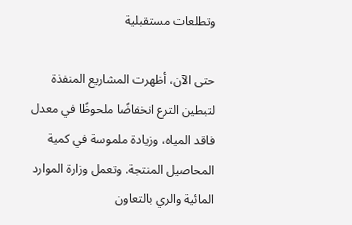وتطلعات مستقبلية

حتى الآن، أظهرت المشاريع المنفذة لتبطين الترع انخفاضًا ملحوظًا في معدل فاقد المياه، وزيادة ملموسة في كمية المحاصيل المنتجة. وتعمل وزارة الموارد المائية والري بالتعاون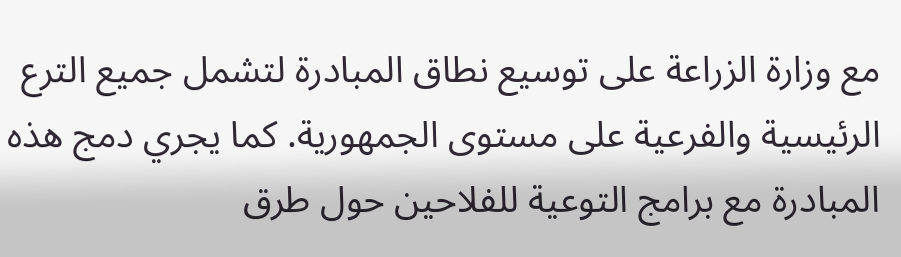مع وزارة الزراعة على توسيع نطاق المبادرة لتشمل جميع الترع الرئيسية والفرعية على مستوى الجمهورية. كما يجري دمج هذه المبادرة مع برامج التوعية للفلاحين حول طرق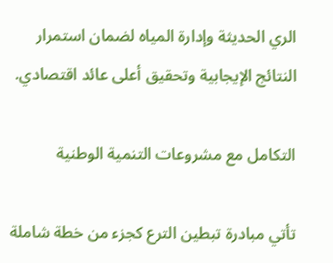الري الحديثة وإدارة المياه لضمان استمرار النتائج الإيجابية وتحقيق أعلى عائد اقتصادي.

التكامل مع مشروعات التنمية الوطنية

تأتي مبادرة تبطين الترع كجزء من خطة شاملة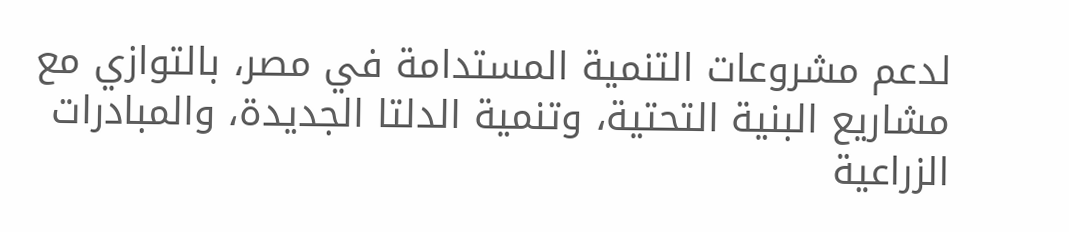لدعم مشروعات التنمية المستدامة في مصر، بالتوازي مع مشاريع البنية التحتية، وتنمية الدلتا الجديدة، والمبادرات الزراعية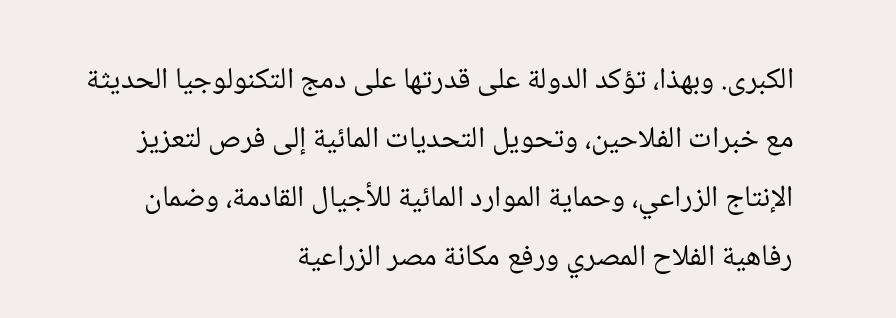الكبرى. وبهذا، تؤكد الدولة على قدرتها على دمج التكنولوجيا الحديثة مع خبرات الفلاحين، وتحويل التحديات المائية إلى فرص لتعزيز الإنتاج الزراعي، وحماية الموارد المائية للأجيال القادمة، وضمان رفاهية الفلاح المصري ورفع مكانة مصر الزراعية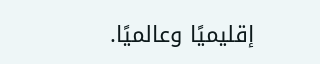إقليميًا وعالميًا.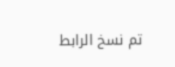تم نسخ الرابط